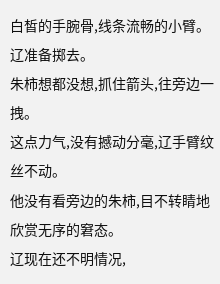白皙的手腕骨,线条流畅的小臂。
辽准备掷去。
朱柿想都没想,抓住箭头,往旁边一拽。
这点力气,没有撼动分毫,辽手臂纹丝不动。
他没有看旁边的朱柿,目不转睛地欣赏无序的窘态。
辽现在还不明情况,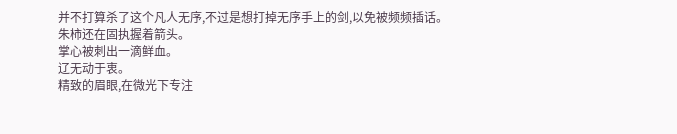并不打算杀了这个凡人无序,不过是想打掉无序手上的剑,以免被频频插话。
朱柿还在固执握着箭头。
掌心被刺出一滴鲜血。
辽无动于衷。
精致的眉眼,在微光下专注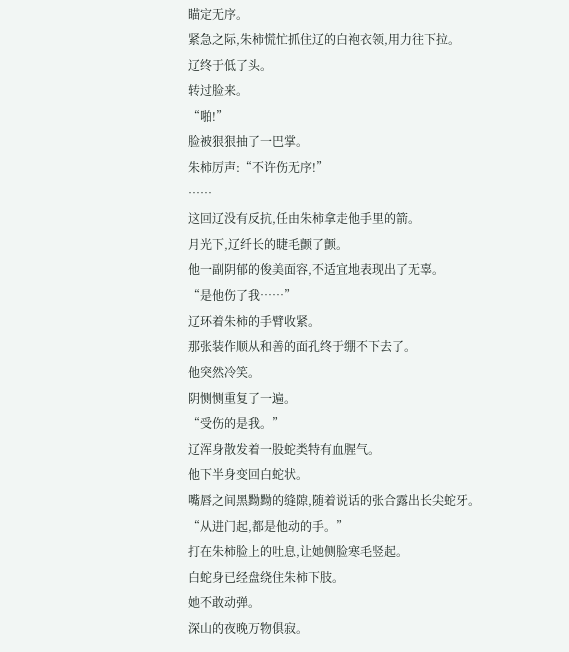瞄定无序。
紧急之际,朱柿慌忙抓住辽的白袍衣领,用力往下拉。
辽终于低了头。
转过脸来。
“啪!”
脸被狠狠抽了一巴掌。
朱柿厉声:“不许伤无序!”
……
这回辽没有反抗,任由朱柿拿走他手里的箭。
月光下,辽纤长的睫毛颤了颤。
他一副阴郁的俊美面容,不适宜地表现出了无辜。
“是他伤了我……”
辽环着朱柿的手臂收紧。
那张装作顺从和善的面孔终于绷不下去了。
他突然冷笑。
阴恻恻重复了一遍。
“受伤的是我。”
辽浑身散发着一股蛇类特有血腥气。
他下半身变回白蛇状。
嘴唇之间黑黝黝的缝隙,随着说话的张合露出长尖蛇牙。
“从进门起,都是他动的手。”
打在朱柿脸上的吐息,让她侧脸寒毛竖起。
白蛇身已经盘绕住朱柿下肢。
她不敢动弹。
深山的夜晚万物俱寂。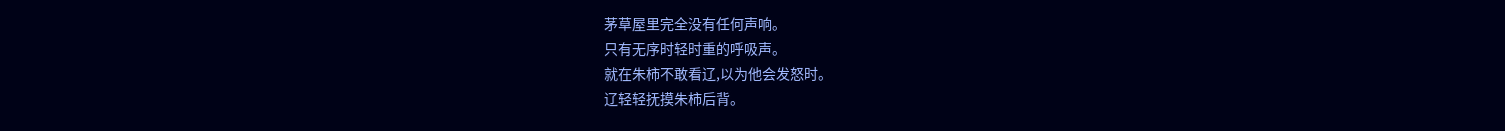茅草屋里完全没有任何声响。
只有无序时轻时重的呼吸声。
就在朱柿不敢看辽,以为他会发怒时。
辽轻轻抚摸朱柿后背。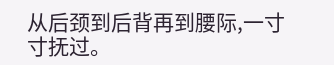从后颈到后背再到腰际,一寸寸抚过。